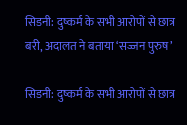सिडनी: दुष्कर्म के सभी आरोपों से छात्र बरी, अदालत ने बताया ‘सज्जन पुरुष’

सिडनी: दुष्कर्म के सभी आरोपों से छात्र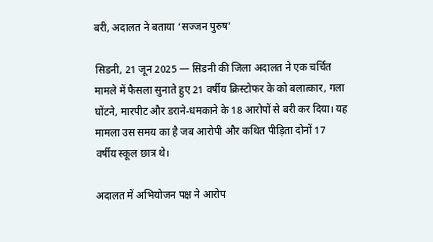बरी, अदालत ने बताया ‘सज्जन पुरुष’

सिडनी, 21 जून 2025 — सिडनी की जिला अदालत ने एक चर्चित मामले में फैसला सुनाते हुए 21 वर्षीय क्रिस्टोफर के को बलात्कार, गला घोंटने, मारपीट और डराने-धमकाने के 18 आरोपों से बरी कर दिया। यह मामला उस समय का है जब आरोपी और कथित पीड़िता दोनों 17 वर्षीय स्कूल छात्र थे।

अदालत में अभियोजन पक्ष ने आरोप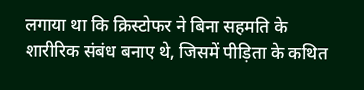लगाया था कि क्रिस्टोफर ने बिना सहमति के शारीरिक संबंध बनाए थे, जिसमें पीड़िता के कथित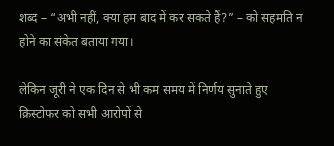शब्द – “अभी नहीं, क्या हम बाद में कर सकते हैं?” – को सहमति न होने का संकेत बताया गया।

लेकिन जूरी ने एक दिन से भी कम समय में निर्णय सुनाते हुए क्रिस्टोफर को सभी आरोपों से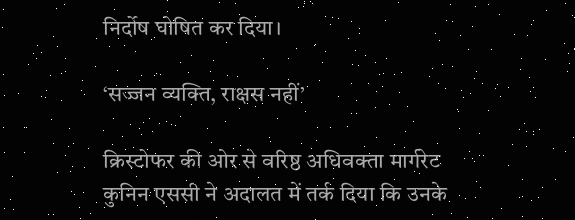निर्दोष घोषित कर दिया।

‘सज्जन व्यक्ति, राक्षस नहीं’

क्रिस्टोफर की ओर से वरिष्ठ अधिवक्ता मार्गरेट कुनिन एससी ने अदालत में तर्क दिया कि उनके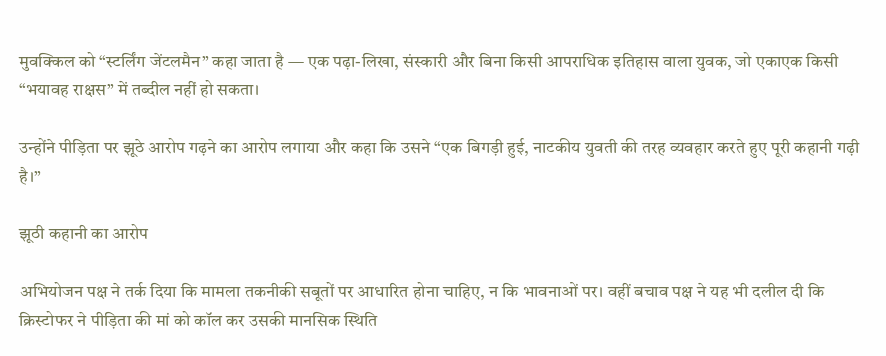मुवक्किल को “स्टर्लिंग जेंटलमैन” कहा जाता है — एक पढ़ा-लिखा, संस्कारी और बिना किसी आपराधिक इतिहास वाला युवक, जो एकाएक किसी “भयावह राक्षस” में तब्दील नहीं हो सकता।

उन्होंने पीड़िता पर झूठे आरोप गढ़ने का आरोप लगाया और कहा कि उसने “एक बिगड़ी हुई, नाटकीय युवती की तरह व्यवहार करते हुए पूरी कहानी गढ़ी है।”

झूठी कहानी का आरोप

अभियोजन पक्ष ने तर्क दिया कि मामला तकनीकी सबूतों पर आधारित होना चाहिए, न कि भावनाओं पर। वहीं बचाव पक्ष ने यह भी दलील दी कि क्रिस्टोफर ने पीड़िता की मां को कॉल कर उसकी मानसिक स्थिति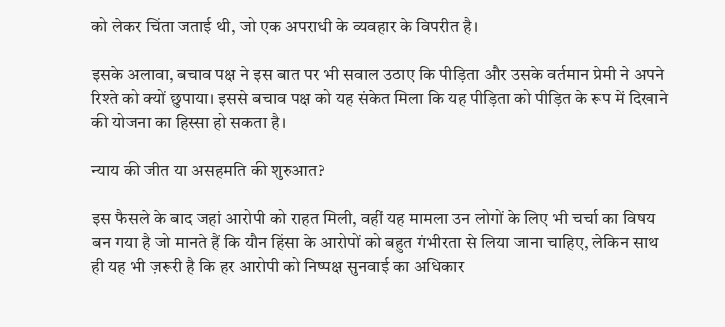को लेकर चिंता जताई थी, जो एक अपराधी के व्यवहार के विपरीत है।

इसके अलावा, बचाव पक्ष ने इस बात पर भी सवाल उठाए कि पीड़िता और उसके वर्तमान प्रेमी ने अपने रिश्ते को क्यों छुपाया। इससे बचाव पक्ष को यह संकेत मिला कि यह पीड़िता को पीड़ित के रूप में दिखाने की योजना का हिस्सा हो सकता है।

न्याय की जीत या असहमति की शुरुआत?

इस फैसले के बाद जहां आरोपी को राहत मिली, वहीं यह मामला उन लोगों के लिए भी चर्चा का विषय बन गया है जो मानते हैं कि यौन हिंसा के आरोपों को बहुत गंभीरता से लिया जाना चाहिए, लेकिन साथ ही यह भी ज़रूरी है कि हर आरोपी को निष्पक्ष सुनवाई का अधिकार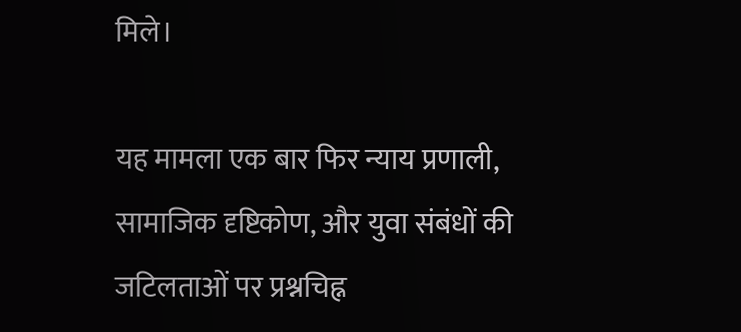मिले।

यह मामला एक बार फिर न्याय प्रणाली, सामाजिक दृष्टिकोण, और युवा संबंधों की जटिलताओं पर प्रश्नचिह्न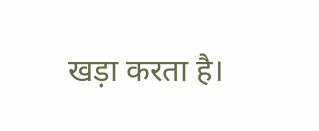खड़ा करता है।